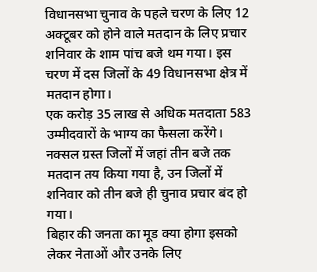विधानसभा चुनाव के पहले चरण के लिए 12 अक्टूबर को होने वाले मतदान के लिए प्रचार शनिवार के शाम पांच बजे थम गया। इस चरण में दस जिलों के 49 विधानसभा क्षेत्र में मतदान होगा।
एक करोड़ 35 लाख से अधिक मतदाता 583 उम्मीदवारों के भाग्य का फैसला करेंगे। नक्सल ग्रस्त जिलों में जहां तीन बजे तक मतदान तय किया गया है, उन जिलों में शनिवार को तीन बजे ही चुनाव प्रचार बंद हो गया।
बिहार की जनता का मूड क्या होगा इसको लेकर नेताओं और उनके लिए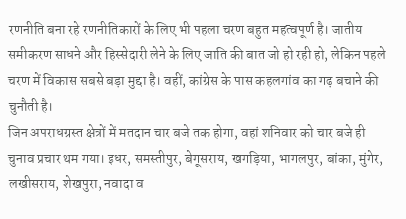रणनीति बना रहे रणनीतिकारों के लिए भी पहला चरण बहुत महत्वपूर्ण है। जातीय समीकरण साधने और हिस्सेदारी लेने के लिए जाति की बात जो हो रही हो, लेकिन पहले चरण में विकास सबसे बड़ा मुद्दा है। वहीं, कांग्रेस के पास कहलगांव का गढ़ बचाने की चुनौती है।
जिन अपराधग्रस्त क्षेत्रों में मतदान चार बजे तक होगा, वहां शनिवार को चार बजे ही चुनाव प्रचार थम गया। इधर, समस्तीपुर, बेगूसराय, खगड़िया, भागलपुर, बांका, मुंगेर, लखीसराय, शेखपुरा, नवादा व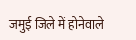जमुई जिले में होनेवाले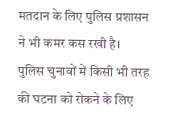मतदान के लिए पुलिस प्रशासन ने भी कमर कस रखी है।
पुलिस चुनावों में किसी भी तरह की घटना को रोकने के लिए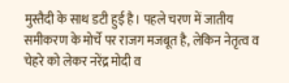मुस्तैदी के साथ डटी हुई है। पहले चरण में जातीय समीकरण के मोर्चे पर राजग मजबूत है, लेकिन नेतृत्व व चेहरे को लेकर नरेंद्र मोदी व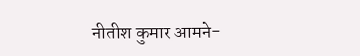नीतीश कुमार आमने-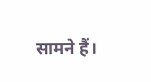सामने हैं।